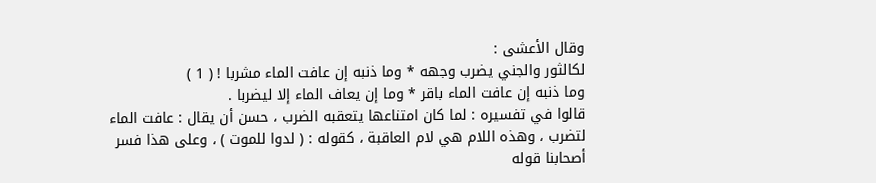وقال الأعشى :
لكالثور والجني يضرب وجهه * وما ذنبه إن عافت الماء مشربا ! ( 1 )
وما ذنبه إن عافت الماء باقر * وما إن يعاف الماء إلا ليضربا .
قالوا في تفسيره : لما كان امتناعها يتعقبه الضرب ، حسن أن يقال : عافت الماء
لتضرب ، وهذه اللام هي لام العاقبة ، كقوله : ( لدوا للموت ) ، وعلى هذا فسر
أصحابنا قوله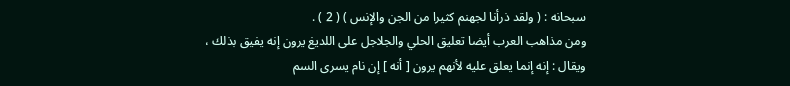سبحانه : ( ولقد ذرأنا لجهنم كثيرا من الجن والإنس ) ( 2 ) .
ومن مذاهب العرب أيضا تعليق الحلي والجلاجل على اللديغ يرون إنه يفيق بذلك ،
ويقال : إنه إنما يعلق عليه لأنهم يرون [ أنه ] إن نام يسرى السم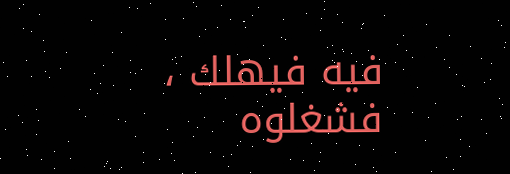فيه فيهلك ، فشغلوه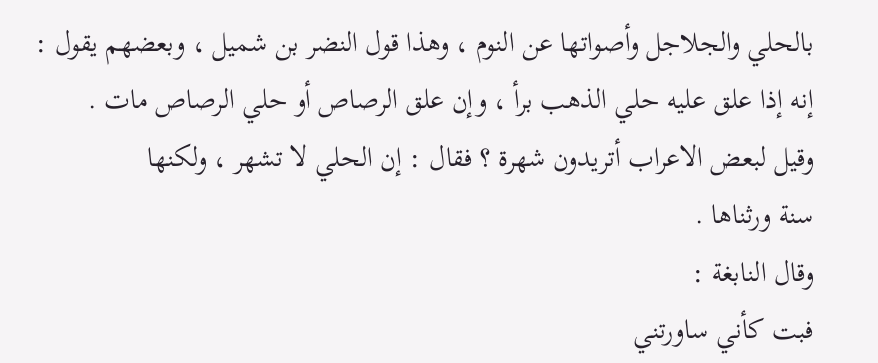بالحلي والجلاجل وأصواتها عن النوم ، وهذا قول النضر بن شميل ، وبعضهم يقول :
إنه إذا علق عليه حلي الذهب برأ ، وإن علق الرصاص أو حلي الرصاص مات .
وقيل لبعض الاعراب أتريدون شهرة ؟ فقال : إن الحلي لا تشهر ، ولكنها
سنة ورثناها .
وقال النابغة :
فبت كأني ساورتني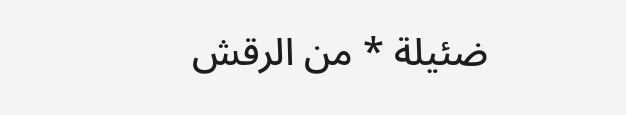ضئيلة * من الرقش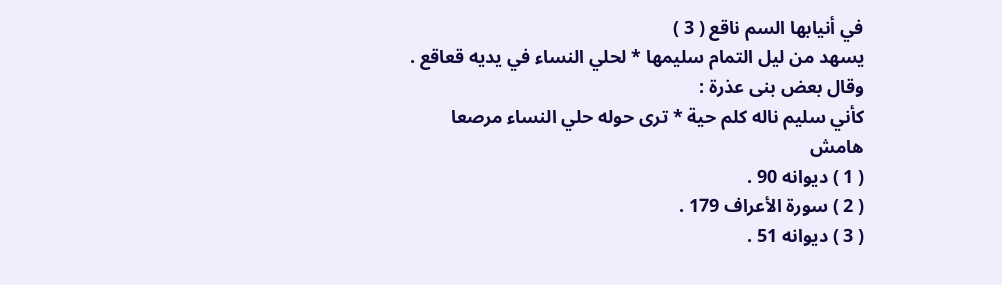في أنيابها السم ناقع ( 3 )
يسهد من ليل التمام سليمها * لحلي النساء في يديه قعاقع .
وقال بعض بنى عذرة :
كأني سليم ناله كلم حية * ترى حوله حلي النساء مرصعا
هامش
( 1 ) ديوانه 90 .
( 2 ) سورة الأعراف 179 .
( 3 ) ديوانه 51 .